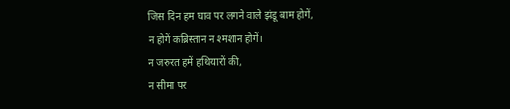जिस दिन हम घाव पर लगने वाले झंडू बाम होगें,
न होगें कब्रिस्तान न श्मशान होगें।
न जरुरत हमें हथियारों की,
न सीमा पर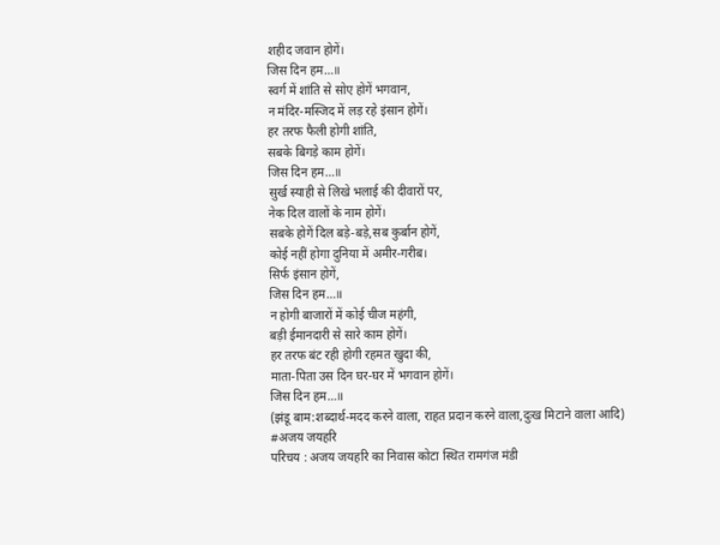शहीद जवान होगें।
जिस दिन हम…॥
स्वर्ग में शांति से सोए होगें भगवान,
न मंदिर-मस्जिद में लड़ रहे इंसान होगें।
हर तरफ फैली होगी शांति,
सबके बिगड़े काम होगें।
जिस दिन हम…॥
सुर्ख स्याही से लिखे भलाई की दीवारों पर,
नेक दिल वालों के नाम होगें।
सबके होगें दिल बड़े-बड़े,सब कुर्बान होगें,
कोई नहीं होगा दुनिया में अमीर-गरीब।
सिर्फ इंसान होगें,
जिस दिन हम…॥
न होगी बाजारों में कोई चीज महंगी,
बड़ी ईमानदारी से सारे काम होगें।
हर तरफ बंट रही होगी रहमत खुदा की,
माता-पिता उस दिन घर-घर में भगवान होगें।
जिस दिन हम…॥
(झंडू बाम:शब्दार्थ-मदद करने वाला, राहत प्रदान करने वाला,दुःख मिटाने वाला आदि)
#अजय जयहरि
परिचय : अजय जयहरि का निवास कोटा स्थित रामगंज मंडी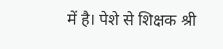में है। पेशे से शिक्षक श्री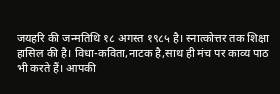जयहरि की जन्मतिथि १८ अगस्त १९८५ है। स्नात्कोत्तर तक शिक्षा हासिल की है। विधा-कविता,नाटक है,साथ ही मंच पर काव्य पाठ भी करते हैं। आपकी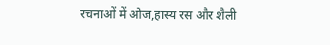रचनाओं में ओज,हास्य रस और शैली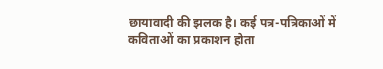छायावादी की झलक है। कई पत्र-पत्रिकाओं में कविताओं का प्रकाशन होता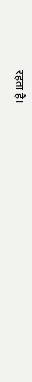रहता है।